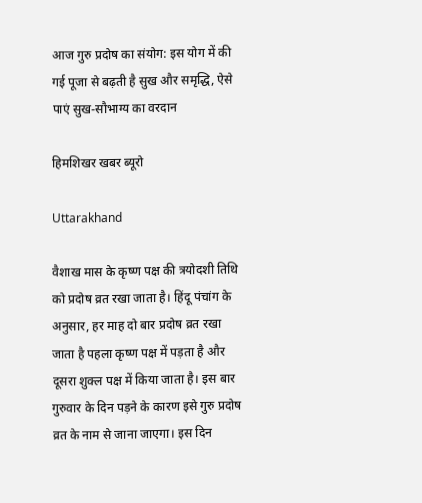आज गुरु प्रदोष का संयोग: इस योग में की गई पूजा से बढ़ती है सुख और समृद्धि, ऐसे पाएं सुख-सौभाग्य का वरदान

हिमशिखर खबर ब्यूरो

Uttarakhand

वैशाख मास के कृष्ण पक्ष की त्रयोदशी तिथि को प्रदोष व्रत रखा जाता है। हिंदू पंचांग के अनुसार, हर माह दो बार प्रदोष व्रत रखा जाता है पहला कृष्ण पक्ष में पड़ता है और दूसरा शुक्ल पक्ष में किया जाता है। इस बार गुरुवार के दिन पड़ने के कारण इसे गुरु प्रदोष व्रत के नाम से जाना जाएगा। इस दिन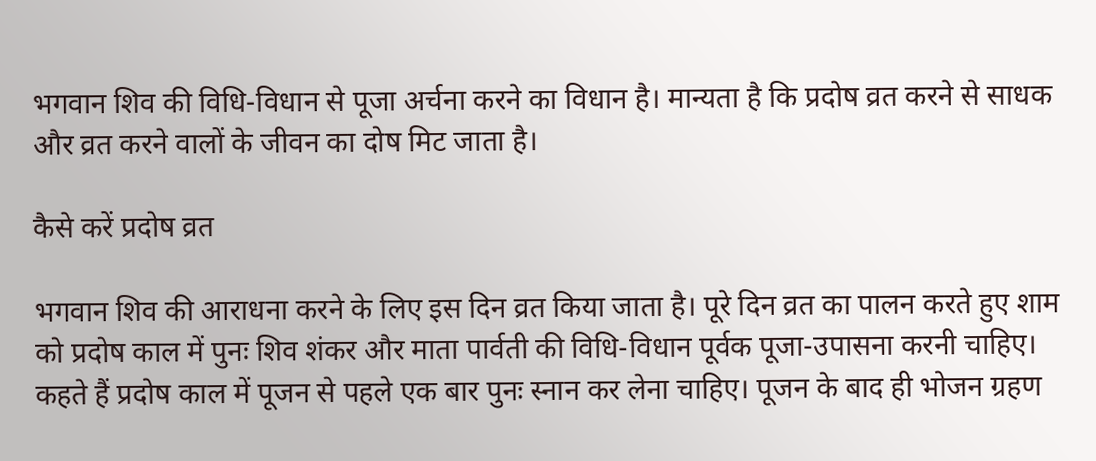भगवान शिव की विधि-विधान से पूजा अर्चना करने का विधान है। मान्यता है कि प्रदोष व्रत करने से साधक और व्रत करने वालों के जीवन का दोष मिट जाता है।

कैसे करें प्रदोष व्रत

भगवान शिव की आराधना करने के लिए इस दिन व्रत किया जाता है। पूरे दिन व्रत का पालन करते हुए शाम को प्रदोष काल में पुनः शिव शंकर और माता पार्वती की विधि-विधान पूर्वक पूजा-उपासना करनी चाहिए। कहते हैं प्रदोष काल में पूजन से पहले एक बार पुनः स्नान कर लेना चाहिए। पूजन के बाद ही भोजन ग्रहण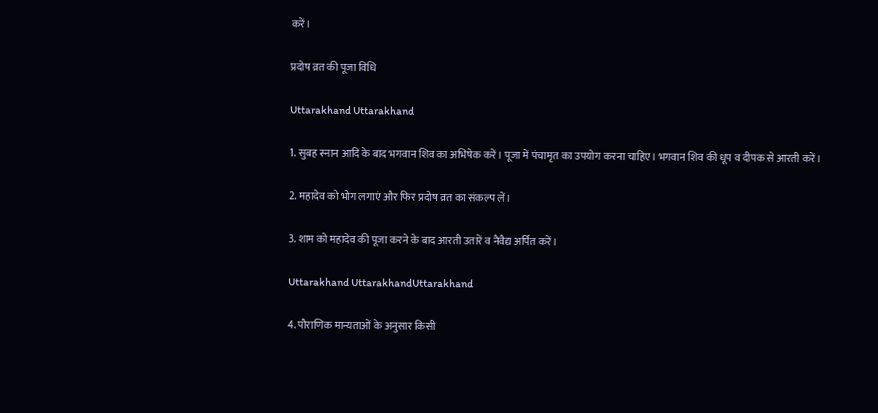करें।

प्रदोष व्रत की पूजा विधि

Uttarakhand Uttarakhand

1. सुबह स्नान आदि के बाद भगवान शिव का अभिषेक करें। पूजा में पंचामृत का उपयोग करना चाहिए। भगवान शिव की धूप व दीपक से आरती करें।

2. महादेव को भोग लगाएं और फिर प्रदोष व्रत का संकल्प लें।

3. शाम को महादेव की पूजा करने के बाद आरती उतारें व नैवैद्य अर्पित करें।

Uttarakhand UttarakhandUttarakhand

4. पौराणिक मान्यताओं के अनुसार किसी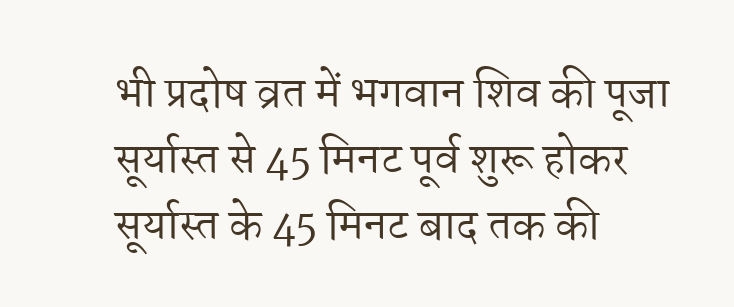भी प्रदोष व्रत में भगवान शिव की पूजा सूर्यास्त से 45 मिनट पूर्व शुरू होकर सूर्यास्त के 45 मिनट बाद तक की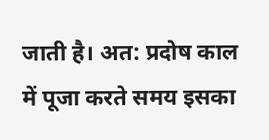जाती है। अत: प्रदोष काल में पूजा करते समय इसका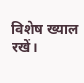विशेष ख्याल रखें।